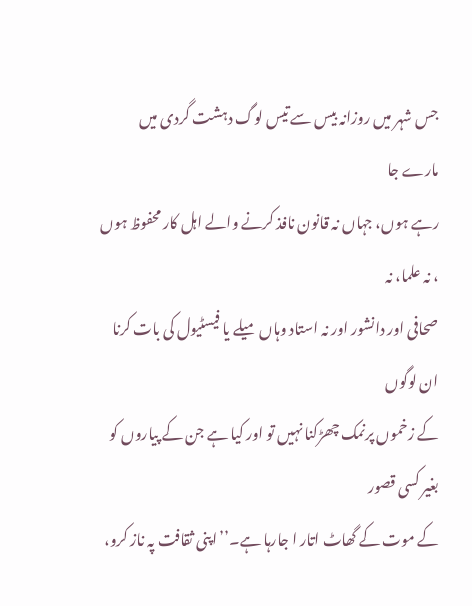جس شہر میں روزانہ بیس سے تیس لوگ دہشت گردی میں مارے جا
رہے ہوں، جہاں نہ قانون نافذ کرنے والے اہل کار محفوظ ہوں ، نہ علما، نہ
صحافی اور دانشور اور نہ استاد وہاں میلے یا فیسٹیول کی بات کرنا ان لوگوں
کے زخموں پرنمک چھڑکنا نہیں تو اور کیا ہے جن کے پیاروں کو بغیر کسی قصور
کے موت کے گھاٹ اتار ا جارہا ہے۔’’اپنی ثقافت پہ ناز کرو،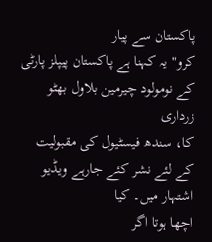پاکستان سے پیار
کرو" یہ کہنا ہے پاکستان پیپلز پارٹی کے نومولود چیرمین بلاول بھٹو زرداری
کا، سندھ فیسٹیول کی مقبولیت کے لئے نشر کئے جارہے ویڈیو اشتہار میں۔ کیا
اچھا ہوتا اگر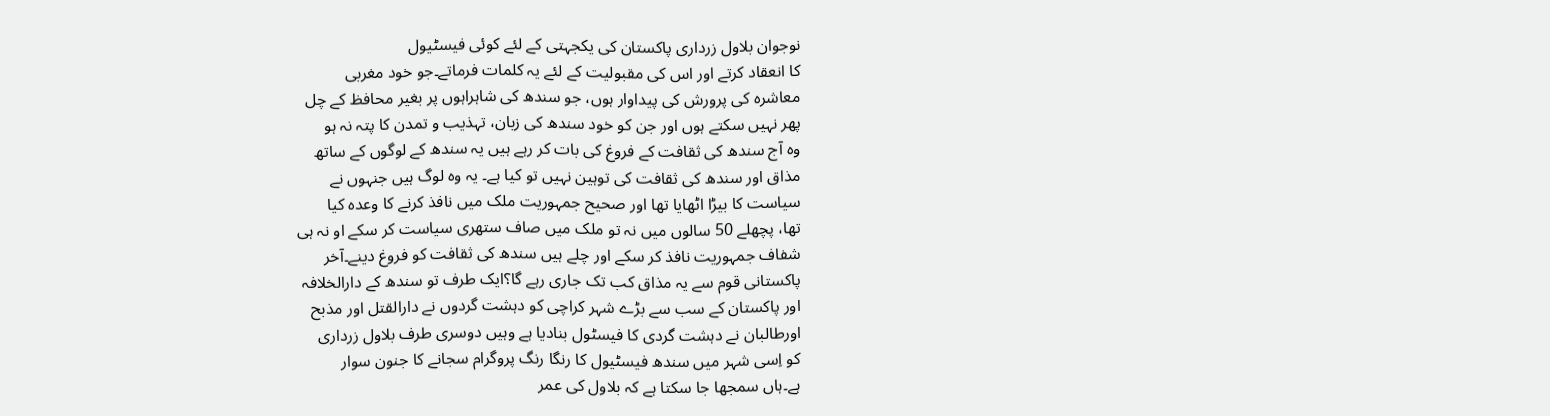نوجوان بلاول زرداری پاکستان کی یکجہتی کے لئے کوئی فیسٹیول
کا انعقاد کرتے اور اس کی مقبولیت کے لئے یہ کلمات فرماتے۔جو خود مغربی
معاشرہ کی پرورش کی پیداوار ہوں، جو سندھ کی شاہراہوں پر بغیر محافظ کے چل
پھر نہیں سکتے ہوں اور جن کو خود سندھ کی زبان، تہذیب و تمدن کا پتہ نہ ہو
وہ آج سندھ کی ثقافت کے فروغ کی بات کر رہے ہیں یہ سندھ کے لوگوں کے ساتھ
مذاق اور سندھ کی ثقافت کی توہین نہیں تو کیا ہے۔ یہ وہ لوگ ہیں جنہوں نے
سیاست کا بیڑا اٹھایا تھا اور صحیح جمہوریت ملک میں نافذ کرنے کا وعدہ کیا
تھا، پچھلے 50 سالوں میں نہ تو ملک میں صاف ستھری سیاست کر سکے او نہ ہی
شفاف جمہوریت نافذ کر سکے اور چلے ہیں سندھ کی ثقافت کو فروغ دینے۔آخر
پاکستانی قوم سے یہ مذاق کب تک جاری رہے گا؟ایک طرف تو سندھ کے دارالخلافہ
اور پاکستان کے سب سے بڑے شہر کراچی کو دہشت گردوں نے دارالقتل اور مذبح
اورطالبان نے دہشت گردی کا فیسٹول بنادیا ہے وہیں دوسری طرف بلاول زرداری
کو اِسی شہر میں سندھ فیسٹیول کا رنگا رنگ پروگرام سجانے کا جنون سوار
ہے۔ہاں سمجھا جا سکتا ہے کہ بلاول کی عمر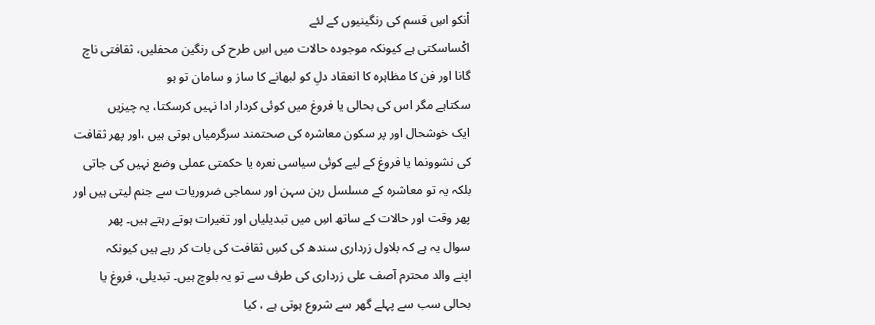اْنکو اسِ قسم کی رنگینیوں کے لئے
اکْساسکتی ہے کیونکہ موجودہ حالات میں اسِ طرح کی رنگین محفلیں، ثقافتی ناچ
گانا اور فن کا مظاہرہ کا انعقاد دلِ کو لبھانے کا ساز و سامان تو ہو
سکتاہے مگر اس کی بحالی یا فروغ میں کوئی کردار ادا نہیں کرسکتا، یہ چیزیں
ایک خوشحال اور پر سکون معاشرہ کی صحتمند سرگرمیاں ہوتی ہیں ،اور پھر ثقافت
کی نشوونما یا فروغ کے لیے کوئی سیاسی نعرہ یا حکمتی عملی وضع نہیں کی جاتی
بلکہ یہ تو معاشرہ کے مسلسل رہن سہن اور سماجی ضروریات سے جنم لیتی ہیں اور
پھر وقت اور حالات کے ساتھ اسِ میں تبدیلیاں اور تغیرات ہوتے رہتے ہیں۔ پھر
سوال یہ ہے کہ بلاول زرداری سندھ کی کسِ ثقافت کی بات کر رہے ہیں کیونکہ
اپنے والد محترم آصف علی زرداری کی طرف سے تو یہ بلوچ ہیں۔ تبدیلی، فروغ یا
بحالی سب سے پہلے گھر سے شروع ہوتی ہے ، کیا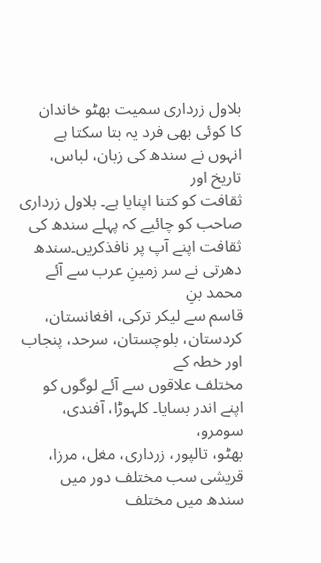بلاول زرداری سمیت بھٹو خاندان
کا کوئی بھی فرد یہ بتا سکتا ہے انہوں نے سندھ کی زبان، لباس، تاریخ اور
ثقافت کو کتنا اپنایا ہے۔ بلاول زرداری صاحب کو چائیے کہ پہلے سندھ کی
ثقافت اپنے آپ پر نافذکریں۔سندھ دھرتی نے سر زمینِ عرب سے آئے محمد بنِ
قاسم سے لیکر ترکی، افغانستان، کردستان، بلوچستان، سرحد، پنجاب اور خطہ کے
مختلف علاقوں سے آئے لوگوں کو اپنے اندر بسایا۔ کلہوڑا، آفندی، سومرو،
بھٹو، تالپور، زرداری، مغل، مرزا، قریشی سب مختلف دور میں سندھ میں مختلف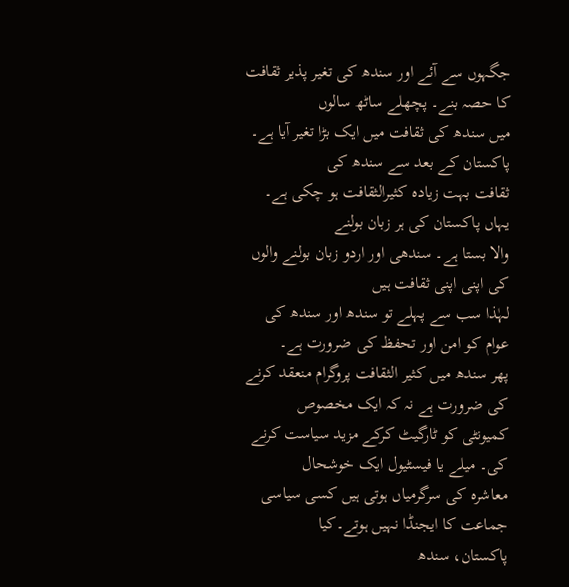جگہوں سے آئے اور سندھ کی تغیر پذیر ثقافت کا حصہ بنے۔ پچھلے ساٹھ سالوں
میں سندھ کی ثقافت میں ایک بڑا تغیر آیا ہے۔ پاکستان کے بعد سے سندھ کی
ثقافت بہت زیادہ کثیرالثقافت ہو چکی ہے۔ یہاں پاکستان کی ہر زبان بولنے
والا بستا ہے۔ سندھی اور اردو زبان بولنے والوں کی اپنی اپنی ثقافت ہیں
لہٰذا سب سے پہلے تو سندھ اور سندھ کی عوام کو امن اور تحفظ کی ضرورت ہے۔
پھر سندھ میں کثیر الثقافت پروگرام منعقد کرنے کی ضرورت ہے نہ کہ ایک مخصوص
کمیونٹی کو ٹارگیٹ کرکے مزید سیاست کرنے کی۔ میلے یا فیسٹیول ایک خوشحال
معاشرہ کی سرگرمیاں ہوتی ہیں کسی سیاسی جماعت کا ایجنڈا نہیں ہوتے۔کیا
پاکستان، سندھ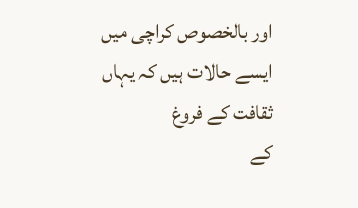اور بالخصوص کراچی میں ایسے حالات ہیں کہ یہاں ثقافت کے فروغ
کے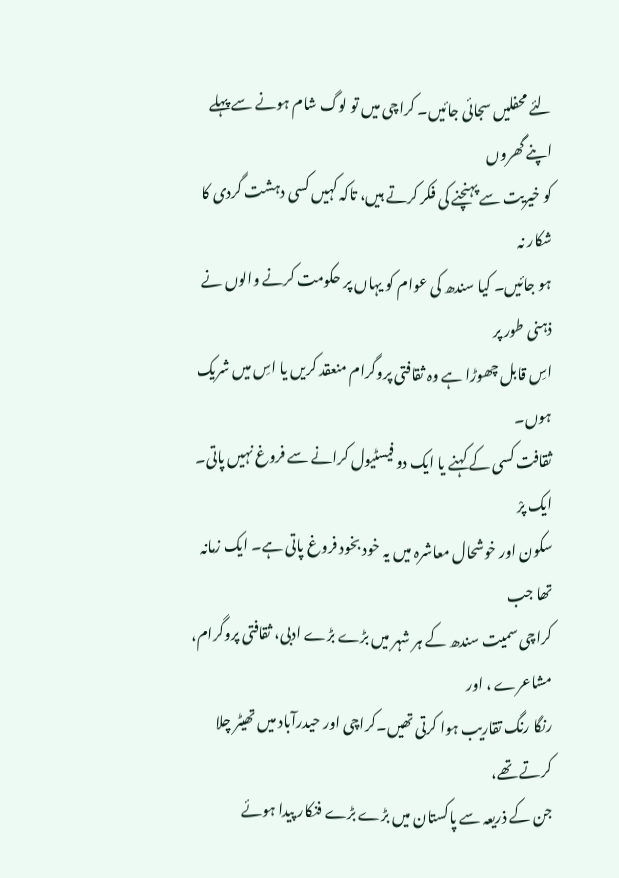لئے محفلیں سجائی جائیں۔ کراچی میں تو لوگ شام ہونے سے پہلے اپنے گھروں
کو خیریت سے پہنچنے کی فکر کرتے ہیں، تاکہ کہیں کسی دہشت گردی کا شکار نہ
ہو جائیں۔ کیا سندھ کی عوام کو یہاں پر حکومت کرنے والوں نے ذہنی طور پر
اسِ قابل چھوڑا ہے وہ ثقافتی پروگرام منعقد کریں یا اسِ میں شریک ہوں۔
ثقافت کسی کے کہنے یا ایک دو فیسٹیول کرانے سے فروغ نہیں پاتی۔ ایک پرْ
سکون اور خوشحال معاشرہ میں یہ خود بخود فروغ پاتی ہے۔ ایک زمانہ تھا جب
کراچی سمیت سندھ کے ہر شہر میں بڑے بڑے ادبی، ثقافتی پروگرام، مشاعرے ، اور
رنگا رنگ تقاریب ہوا کرتی تھیں۔کراچی اور حیدرآباد میں تھیٹر چلا کرتے تھے،
جن کے ذریعہ سے پاکستان میں بڑے بڑے فنکار پیدا ہوئے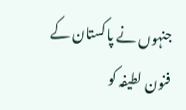جنہوں نے پاکستان کے
فنون لطیفہ کو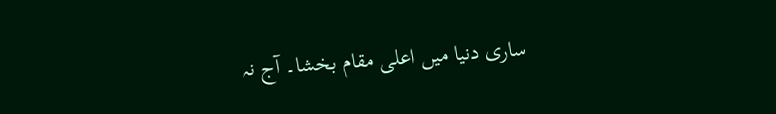ساری دنیا میں اعلی مقام بخشا۔ آج نہ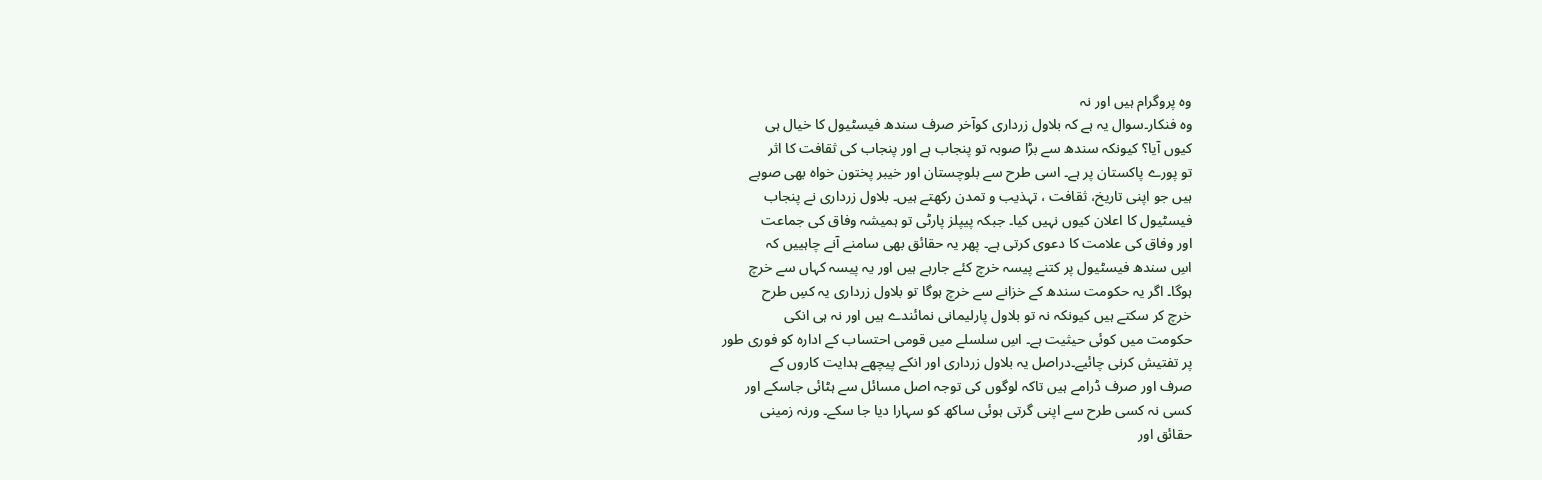وہ پروگرام ہیں اور نہ
وہ فنکار۔سوال یہ ہے کہ بلاول زرداری کوآخر صرف سندھ فیسٹیول کا خیال ہی
کیوں آیا؟ کیونکہ سندھ سے بڑا صوبہ تو پنجاب ہے اور پنجاب کی ثقافت کا اثر
تو پورے پاکستان پر ہے۔ اسی طرح سے بلوچستان اور خیبر پختون خواہ بھی صوبے
ہیں جو اپنی تاریخ، ثقافت ، تہذیب و تمدن رکھتے ہیں۔ بلاول زرداری نے پنجاب
فیسٹیول کا اعلان کیوں نہیں کیا۔ جبکہ پیپلز پارٹی تو ہمیشہ وفاق کی جماعت
اور وفاق کی علامت کا دعوی کرتی ہے۔ پھر یہ حقائق بھی سامنے آنے چاہییں کہ
اسِ سندھ فیسٹیول پر کتنے پیسہ خرچ کئے جارہے ہیں اور یہ پیسہ کہاں سے خرچ
ہوگا۔ اگر یہ حکومت سندھ کے خزانے سے خرچ ہوگا تو بلاول زرداری یہ کسِ طرح
خرچ کر سکتے ہیں کیونکہ نہ تو بلاول پارلیمانی نمائندے ہیں اور نہ ہی انکی
حکومت میں کوئی حیثیت ہے۔ اسِ سلسلے میں قومی احتساب کے ادارہ کو فوری طور
پر تفتیش کرنی چائیے۔دراصل یہ بلاول زرداری اور انکے پیچھے ہدایت کاروں کے
صرف اور صرف ڈرامے ہیں تاکہ لوگوں کی توجہ اصل مسائل سے ہٹائی جاسکے اور
کسی نہ کسی طرح سے اپنی گرتی ہوئی ساکھ کو سہارا دیا جا سکے۔ ورنہ زمینی
حقائق اور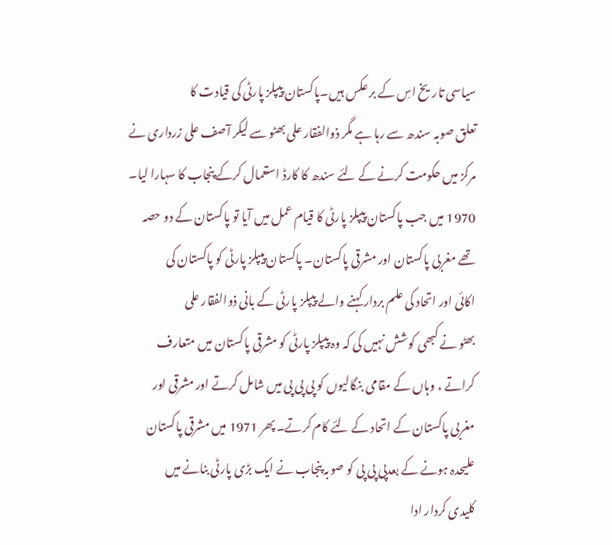سیاسی تاریخ اسِ کے بر عکس ہیں۔پاکستان پیپلز پارٹی کی قیادت کا
تعلق صوبہ سندھ سے رہا ہے مگر ذوالفقار علی بھٹو سے لیکر آصف علی زرداری نے
مرکز میں حکومت کرنے کے لئے سندھ کا کارڈ استعمال کرکے پنجاب کا سہارا لیا۔
1970 میں جب پاکستان پیپلز پارٹی کا قیام عمل میں آیا تو پاکستان کے دو حصہ
تھے مغربی پاکستان اور مشرقی پاکستان۔ پاکستان پیپلز پارٹی کو پاکستان کی
اکائی اور اتحاد کی علم بردار کہنے والے پیپلز پارٹی کے بانی ذوالفقار علی
بھٹو نے کبھی کوشش نہیں کی کہ وہ پیپلز پارٹی کو مشرقی پاکستان میں متعارف
کراتے ، وہاں کے مقامی بنگالیوں کو پی پی پی میں شامل کرتے اور مشرقی اور
مغربی پاکستان کے اتحاد کے لئے کام کرتے۔ پھر 1971 میں مشرقی پاکستان
علیحدہ ہونے کے بعدپی پی پی کو صوبہ پنجاب نے ایک بڑی پارٹی بنانے میں
کلیدی کردار ادا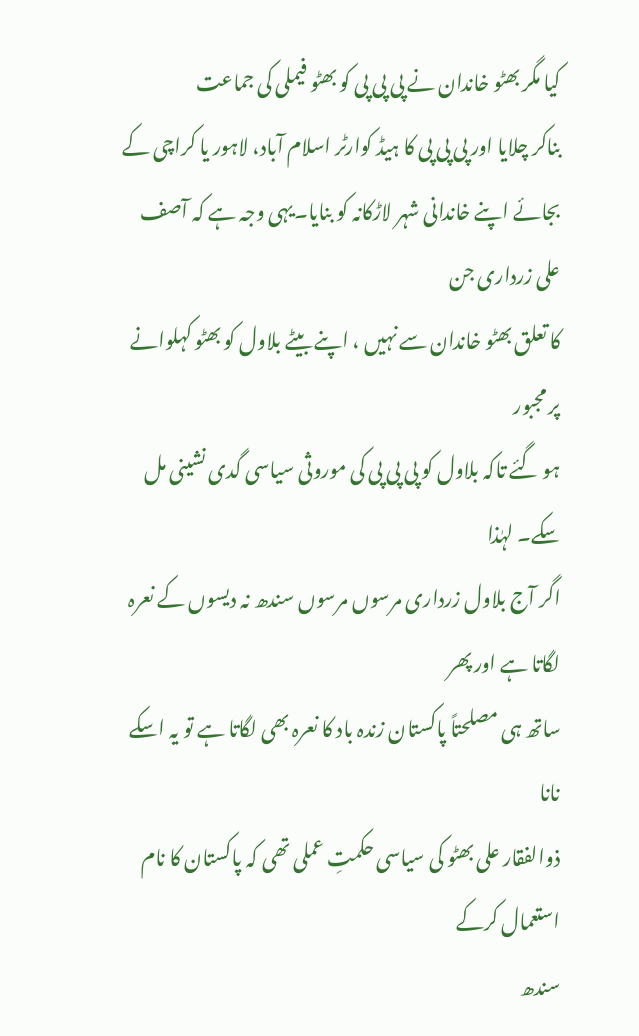کیا مگر بھٹو خاندان نے پی پی پی کو بھٹو فیملی کی جماعت
بناکر چلایا اور پی پی پی کا ہیڈ کوارٹر اسلام آباد، لاہور یا کراچی کے
بجائے اپنے خاندانی شہر لاڑکانہ کو بنایا۔یہی وجہ ہے کہ آصف علی زرداری جن
کا تعلق بھٹو خاندان سے نہیں ، اپنے بیٹے بلاول کو بھٹو کہلوانے پر مجبور
ہو گئے تاکہ بلاول کو پی پی پی کی موروثی سیاسی گدی نشینی مل سکے۔ لہٰذا
اگر آج بلاول زرداری مرسوں مرسوں سندھ نہ دیسوں کے نعرہ لگاتا ہے اور پھر
ساتھ ہی مصلحتاً پاکستان زندہ باد کا نعرہ بھی لگاتا ہے تو یہ اسکے نانا
ذوالفقار علی بھٹو کی سیاسی حکمتِ عملی تھی کہ پاکستان کا نام استعمال کرکے
سندھ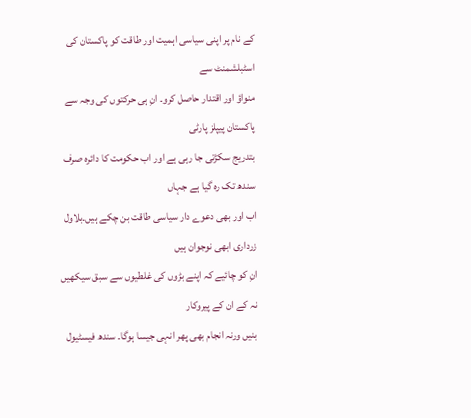کے نام پر اپنی سیاسی اہمیت اور طاقت کو پاکستان کی اسٹبلشمنٹ سے
منواؤ اور اقتدار حاصل کرو۔ انِ ہی حرکتوں کی وجہ سے پاکستان پیپلز پارٹی
بتدریج سکڑتی جا رہی ہے اور اب حکومت کا دائرہ صرف سندھ تک رہ گیا ہے جہاں
اب اور بھی دعوے دار سیاسی طاقت بن چکے ہیں۔بلاول زرداری ابھی نوجوان ہیں
انِ کو چائیے کہ اپنے بڑوں کی غلطیوں سے سبق سیکھیں نہ کے ان کے پیروکار
بنیں ورنہ انجام بھی پھر انہی جیسا ہوگا۔ سندھ فیسٹیول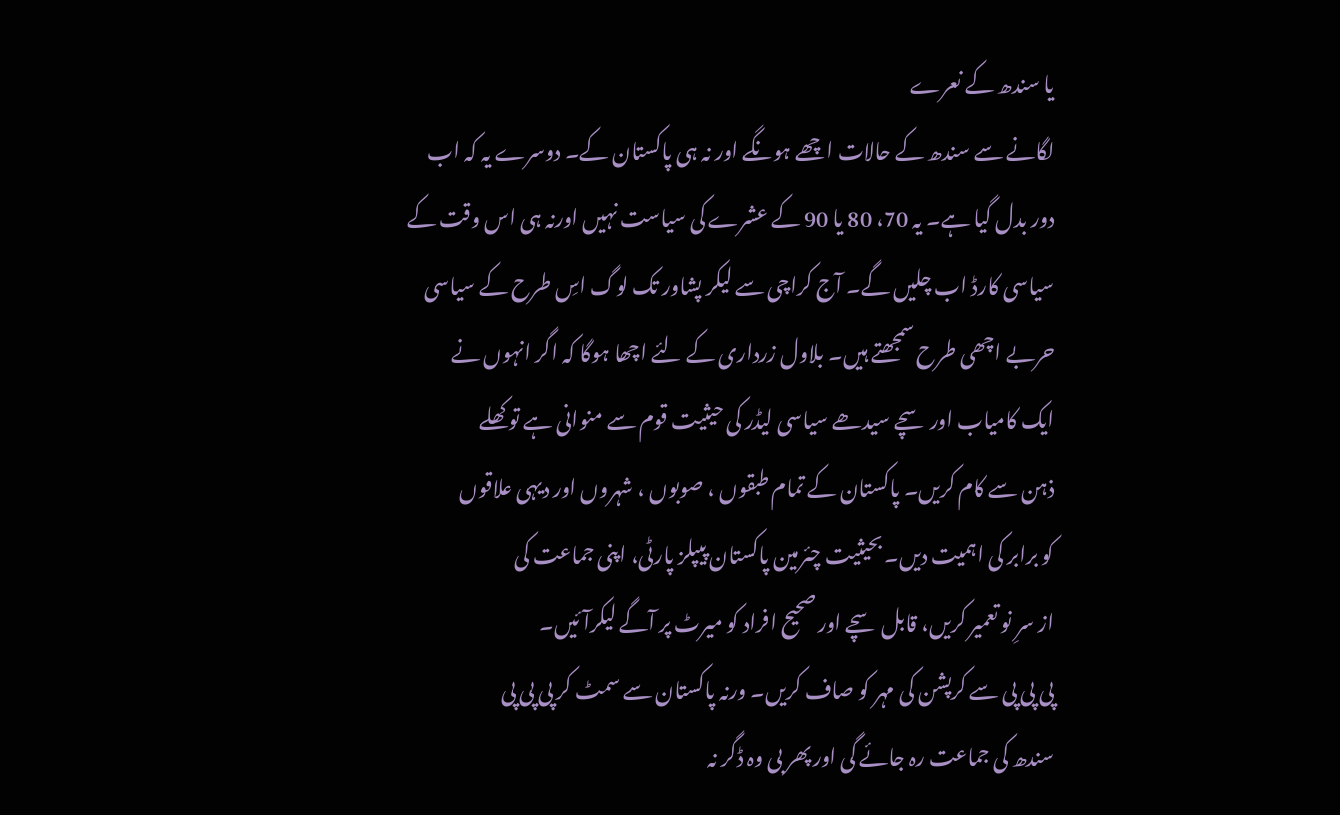یا سندھ کے نعرے
لگانے سے سندھ کے حالات اچھے ہونگے اور نہ ہی پاکستان کے۔ دوسرے یہ کہ اب
دور بدل گیا ہے۔ یہ 70، 80 یا 90 کے عشرے کی سیاست نہیں اورنہ ہی اس وقت کے
سیاسی کارڈ اب چلیں گے۔ آج کراچی سے لیکر پشاور تک لوگ اسِ طرح کے سیاسی
حربے اچھی طرح سمجھتے ہیں۔ بلاول زرداری کے لئے اچھا ہوگا کہ اگر انہوں نے
ایک کامیاب اور سچے سیدھے سیاسی لیڈر کی حیثیت قوم سے منوانی ہے تو کھلے
ذہن سے کام کریں۔ پاکستان کے تمام طبقوں ، صوبوں ، شہروں اور دیہی علاقوں
کو برابر کی اہمیت دیں۔ بحیثیت چئرمین پاکستان پیپلز پارٹی، اپنی جماعت کی
از سرِ نو تعمیر کریں، قابل سچے اور صحیح افراد کو میرٹ پر آگے لیکرآئیں۔
پی پی پی سے کرپشن کی مہر کو صاف کریں۔ ورنہ پاکستان سے سمٹ کر پی پی پی
سندھ کی جماعت رہ جائے گی اور پھر بی وہ ڈگر نہ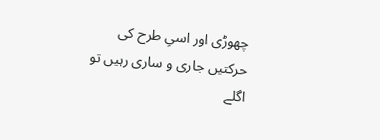چھوڑی اور اسیِ طرح کی
حرکتیں جاری و ساری رہیں تو اگلے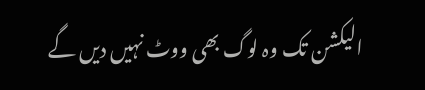الیکشن تک وہ لوگ بھی ووٹ نہیں دیں گے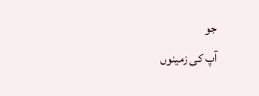جو
آپ کی زمینوں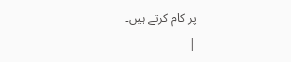پر کام کرتے ہیں۔
|